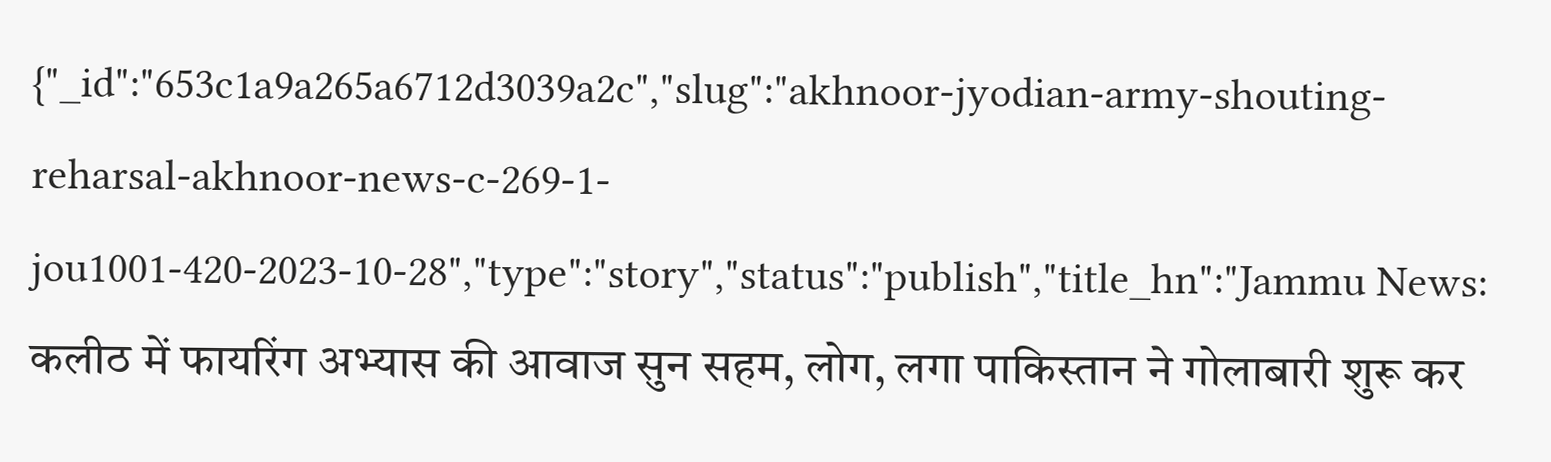{"_id":"653c1a9a265a6712d3039a2c","slug":"akhnoor-jyodian-army-shouting-reharsal-akhnoor-news-c-269-1-jou1001-420-2023-10-28","type":"story","status":"publish","title_hn":"Jammu News: कलीठ में फायरिंग अभ्यास की आवाज सुन सहम, लोग, लगा पाकिस्तान ने गोलाबारी शुरू कर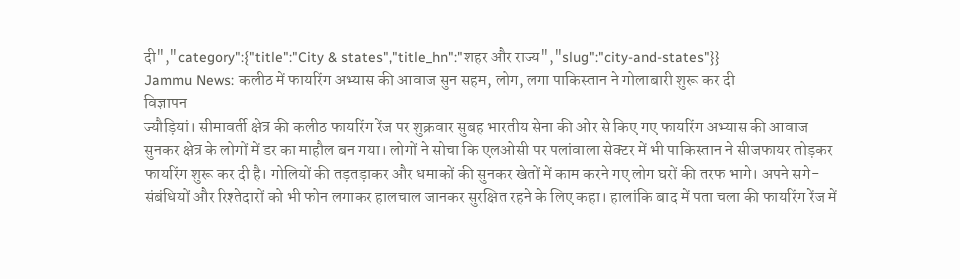दी","category":{"title":"City & states","title_hn":"शहर और राज्य","slug":"city-and-states"}}
Jammu News: कलीठ में फायरिंग अभ्यास की आवाज सुन सहम, लोग, लगा पाकिस्तान ने गोलाबारी शुरू कर दी
विज्ञापन
ज्यौड़ियां। सीमावर्ती क्षेत्र की कलीठ फायरिंग रेंज पर शुक्रवार सुबह भारतीय सेना की ओर से किए गए फायरिंग अभ्यास की आवाज सुनकर क्षेत्र के लोगों में डर का माहौल बन गया। लोगों ने सोचा कि एलओसी पर पलांवाला सेक्टर में भी पाकिस्तान ने सीजफायर तोड़कर फायरिंग शुरू कर दी है। गोलियों की तड़तड़ाकर और धमाकों की सुनकर खेतों में काम करने गए लोग घरों की तरफ भागे। अपने सगे-संबंधियों और रिश्तेदारों को भी फोन लगाकर हालचाल जानकर सुरक्षित रहने के लिए कहा। हालांकि बाद में पता चला की फायरिंग रेंज में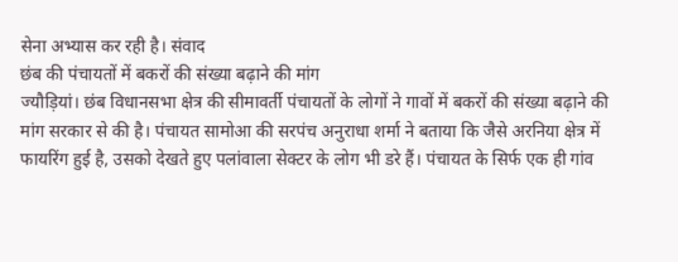सेना अभ्यास कर रही है। संवाद
छंब की पंचायतों में बकरों की संख्या बढ़ाने की मांग
ज्यौड़ियां। छंब विधानसभा क्षेत्र की सीमावर्ती पंचायतों के लोगों ने गावों में बकरों की संख्या बढ़ाने की मांग सरकार से की है। पंचायत सामोआ की सरपंच अनुराधा शर्मा ने बताया कि जैसे अरनिया क्षेत्र में फायरिंग हुई है, उसको देखते हुए पलांवाला सेक्टर के लोग भी डरे हैं। पंचायत के सिर्फ एक ही गांव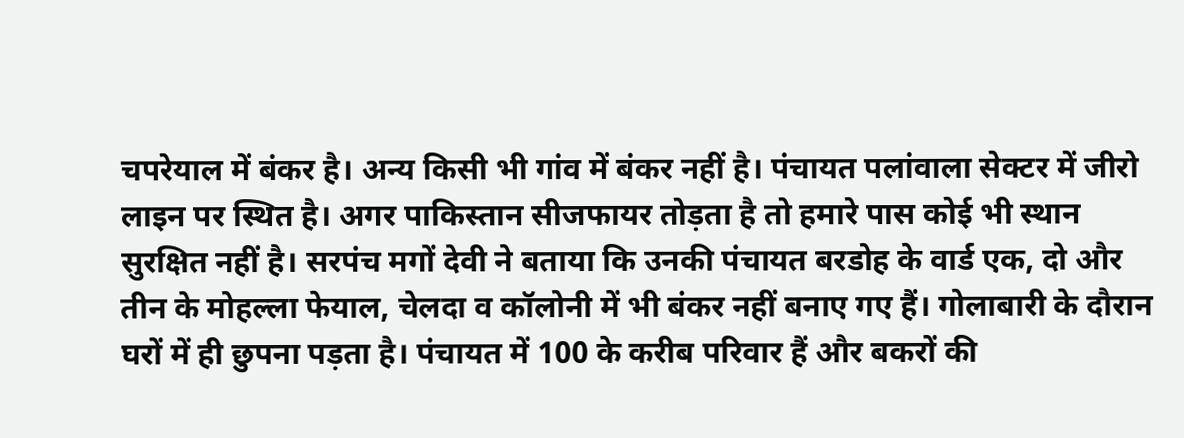चपरेयाल में बंकर है। अन्य किसी भी गांव में बंकर नहीं है। पंचायत पलांवाला सेक्टर में जीरो लाइन पर स्थित है। अगर पाकिस्तान सीजफायर तोड़ता है तो हमारे पास कोई भी स्थान सुरक्षित नहीं है। सरपंच मगों देवी ने बताया कि उनकी पंचायत बरडोह के वार्ड एक, दो और तीन के मोहल्ला फेयाल, चेलदा व कॉलोनी में भी बंकर नहीं बनाए गए हैं। गोलाबारी के दौरान घरों में ही छुपना पड़ता है। पंचायत में 100 के करीब परिवार हैं और बकरों की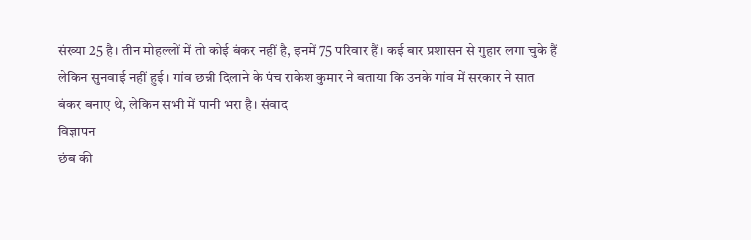संख्या 25 है। तीन मोहल्लों में तो कोई बंकर नहीं है, इनमें 75 परिवार हैं। कई बार प्रशासन से गुहार लगा चुके हैं लेकिन सुनवाई नहीं हुई। गांव छन्नी दिलाने के पंच राकेश कुमार ने बताया कि उनके गांव में सरकार ने सात बंकर बनाए थे, लेकिन सभी में पानी भरा है। संवाद
विज्ञापन
छंब की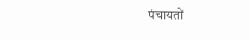पंचायतों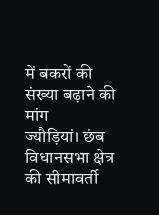में बकरों की संख्या बढ़ाने की मांग
ज्यौड़ियां। छंब विधानसभा क्षेत्र की सीमावर्ती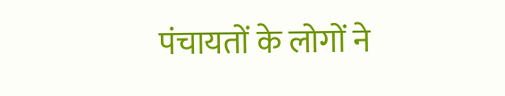पंचायतों के लोगों ने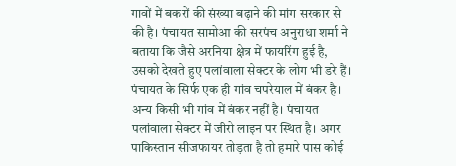गावों में बकरों की संख्या बढ़ाने की मांग सरकार से की है। पंचायत सामोआ की सरपंच अनुराधा शर्मा ने बताया कि जैसे अरनिया क्षेत्र में फायरिंग हुई है, उसको देखते हुए पलांवाला सेक्टर के लोग भी डरे हैं। पंचायत के सिर्फ एक ही गांव चपरेयाल में बंकर है। अन्य किसी भी गांव में बंकर नहीं है। पंचायत पलांवाला सेक्टर में जीरो लाइन पर स्थित है। अगर पाकिस्तान सीजफायर तोड़ता है तो हमारे पास कोई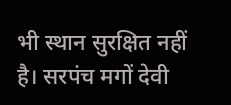भी स्थान सुरक्षित नहीं है। सरपंच मगों देवी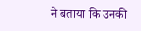ने बताया कि उनकी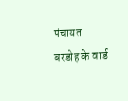पंचायत बरडोह के वार्ड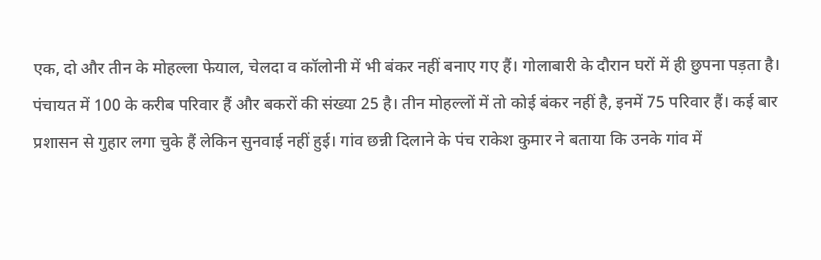एक, दो और तीन के मोहल्ला फेयाल, चेलदा व कॉलोनी में भी बंकर नहीं बनाए गए हैं। गोलाबारी के दौरान घरों में ही छुपना पड़ता है। पंचायत में 100 के करीब परिवार हैं और बकरों की संख्या 25 है। तीन मोहल्लों में तो कोई बंकर नहीं है, इनमें 75 परिवार हैं। कई बार प्रशासन से गुहार लगा चुके हैं लेकिन सुनवाई नहीं हुई। गांव छन्नी दिलाने के पंच राकेश कुमार ने बताया कि उनके गांव में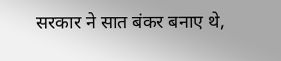सरकार ने सात बंकर बनाए थे,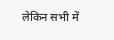लेकिन सभी में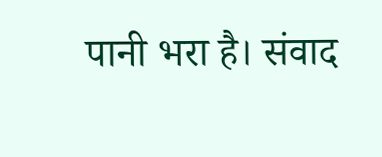पानी भरा है। संवाद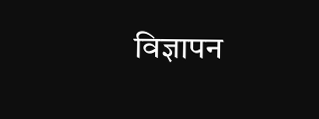विज्ञापन